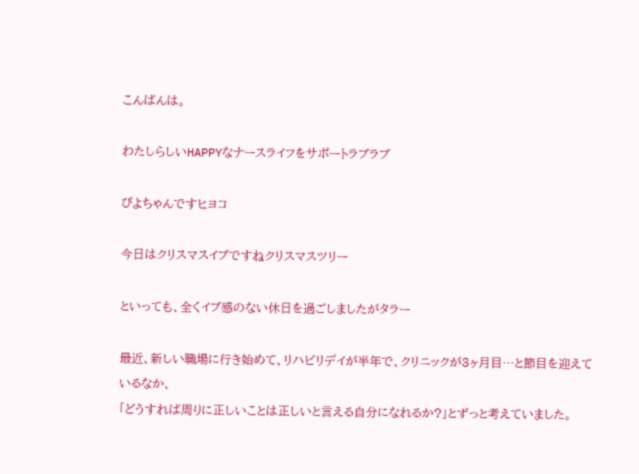こんばんは。

わたしらしいHAPPYなナースライフをサポートラブラブ

ぴよちゃんですヒヨコ

今日はクリスマスイブですねクリスマスツリー

といっても、全くイブ感のない休日を過ごしましたがタラー

最近、新しい職場に行き始めて、リハビリデイが半年で、クリニックが3ヶ月目…と節目を迎えているなか、
「どうすれば周りに正しいことは正しいと言える自分になれるか?」とずっと考えていました。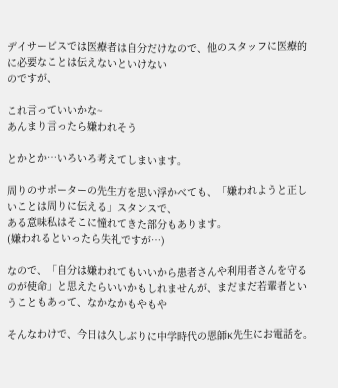デイサービスでは医療者は自分だけなので、他のスタッフに医療的に必要なことは伝えないといけない
のですが、

これ言っていいかな~
あんまり言ったら嫌われそう

とかとか…いろいろ考えてしまいます。

周りのサポーターの先生方を思い浮かべても、「嫌われようと正しいことは周りに伝える」スタンスで、
ある意味私はそこに憧れてきた部分もあります。
(嫌われるといったら失礼ですが…)

なので、「自分は嫌われてもいいから患者さんや利用者さんを守るのが使命」と思えたらいいかもしれませんが、まだまだ若輩者ということもあって、なかなかもやもや

そんなわけで、今日は久しぶりに中学時代の恩師K先生にお電話を。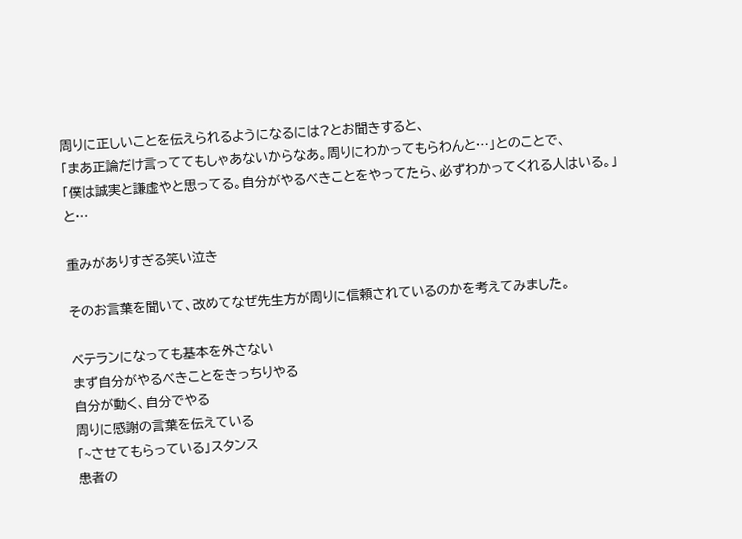周りに正しいことを伝えられるようになるには?とお聞きすると、
「まあ正論だけ言っててもしゃあないからなあ。周りにわかってもらわんと…」とのことで、
「僕は誠実と謙虚やと思ってる。自分がやるべきことをやってたら、必ずわかってくれる人はいる。」
と…

重みがありすぎる笑い泣き

そのお言葉を聞いて、改めてなぜ先生方が周りに信頼されているのかを考えてみました。

ベテランになっても基本を外さない
まず自分がやるべきことをきっちりやる
自分が動く、自分でやる
周りに感謝の言葉を伝えている
「~させてもらっている」スタンス
患者の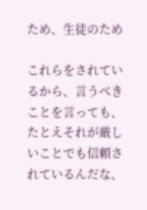ため、生徒のため

これらをされているから、言うべきことを言っても、たとえそれが厳しいことでも信頼されているんだな、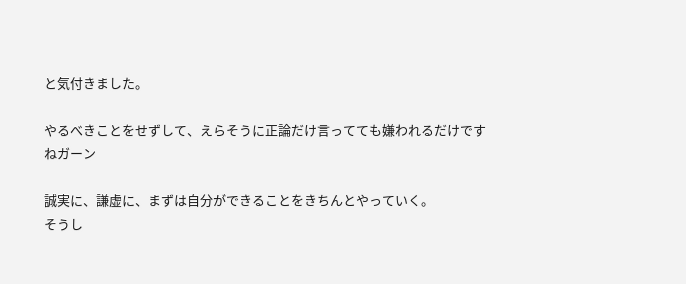と気付きました。

やるべきことをせずして、えらそうに正論だけ言ってても嫌われるだけですねガーン

誠実に、謙虚に、まずは自分ができることをきちんとやっていく。
そうし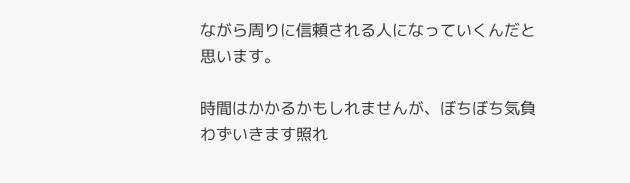ながら周りに信頼される人になっていくんだと思います。

時間はかかるかもしれませんが、ぼちぼち気負わずいきます照れ